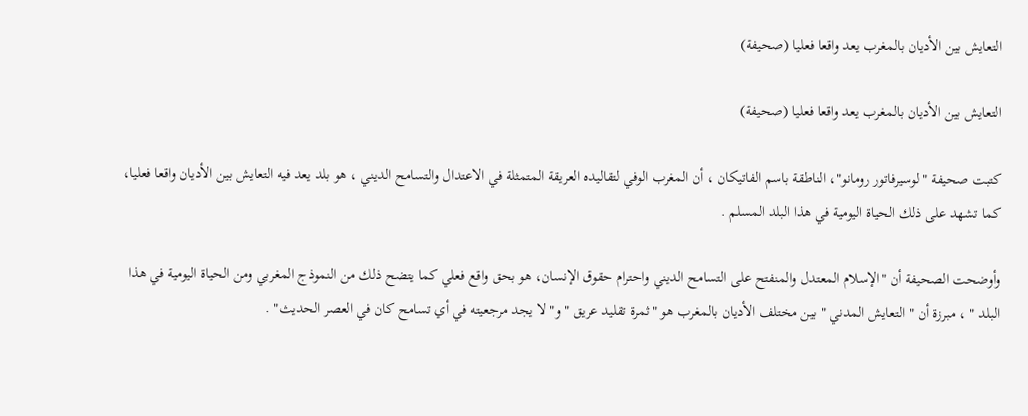التعايش بين الأديان بالمغرب يعد واقعا فعليا (صحيفة)

التعايش بين الأديان بالمغرب يعد واقعا فعليا (صحيفة)

كتبت صحيفة "لوسيرفاتور رومانو"، الناطقة باسم الفاتيكان ، أن المغرب الوفي لتقاليده العريقة المتمثلة في الاعتدال والتسامح الديني ، هو بلد يعد فيه التعايش بين الأديان واقعا فعليا، كما تشهد على ذلك الحياة اليومية في هذا البلد المسلم .

وأوضحت الصحيفة أن "الإسلام المعتدل والمنفتح على التسامح الديني واحترام حقوق الإنسان، هو بحق واقع فعلي كما يتضح ذلك من النموذج المغربي ومن الحياة اليومية في هذا البلد " ، مبرزة أن " التعايش المدني " بين مختلف الأديان بالمغرب هو "ثمرة تقليد عريق " و" لا يجد مرجعيته في أي تسامح كان في العصر الحديث" .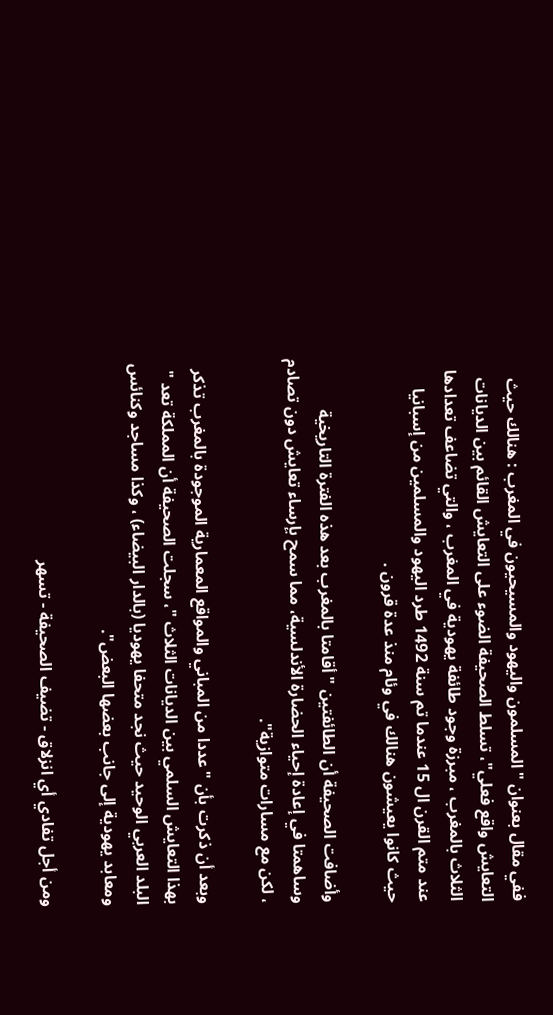ففي مقال بعنوان "المسلمون واليهود والمسيحيون في المغرب : هنالك حيث التعايش واقع فعلي"، تسلط الصحيفة الضوء على التعايش القائم بين الديانات الثلاث بالمغرب ، مبرزة وجود طائفة يهودية في المغرب ، والتي تضاعف تعدادها عند متم القرن ال 15 عندما تم سنة 1492 طرد اليهود والمسلمين من إسبانيا حيث كانوا يعيشون هنالك في وئام منذ عدة قرون .

وأضافت الصحيفة أن الطائفتين " أقامتا بالمغرب بعد هذه الفترة التاريخية وساهمتا في إعادة إحياء الحضارة الأندلسية، مما سمح بإرساء تعايش دون تصادم ، لكن مع مسارات متوازية".

وبعد أن ذكرت بأن "عددا من المباني والمواقع المعمارية الموجودة بالمغرب تذكر بهذا التعايش السلمي بين الديانات الثلاث "، سجلت الصحيفة أن المملكة تعد " البلد العربي الوحيد حيث نجد متحفا يهوديا (بالدار البيضاء) ، وكذا مساجد وكنائس ومعابد يهودية إلى جانب بعضها البعض".

ومن أجل تفادي أي انزلاق - تضيف الصحيفة - تسهر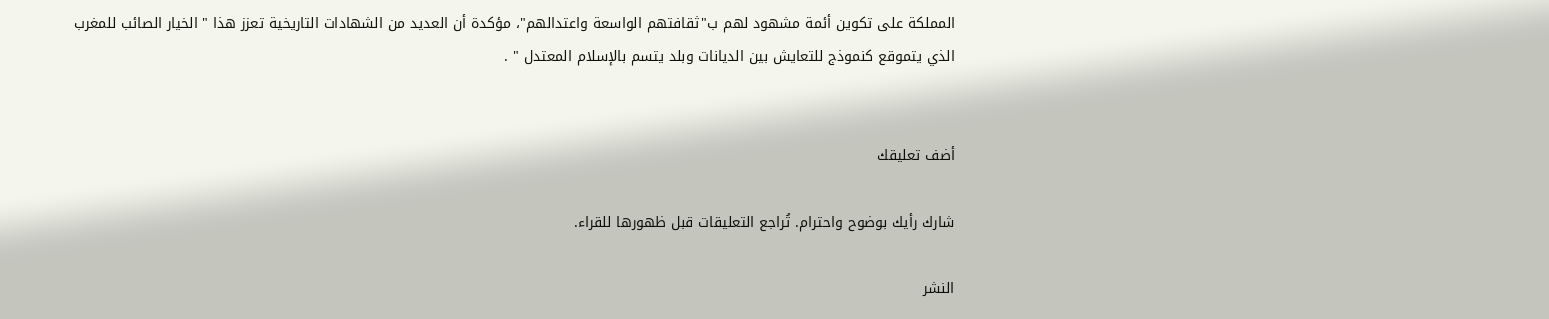المملكة على تكوين أئمة مشهود لهم ب"ثقافتهم الواسعة واعتدالهم"، مؤكدة أن العديد من الشهادات التاريخية تعزز هذا " الخيار الصائب للمغرب الذي يتموقع كنموذج للتعايش بين الديانات وبلد يتسم بالإسلام المعتدل " .


أضف تعليقك

شارك رأيك بوضوح واحترام. تُراجع التعليقات قبل ظهورها للقراء.

النشر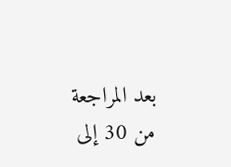بعد المراجعة
من 30 إلى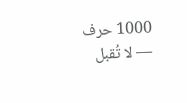1000 حرف — لا تُقبل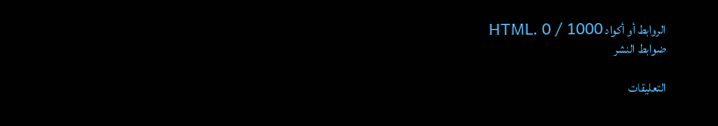الروابط أو أكواد HTML. 0 / 1000
ضوابط النشر

التعليقات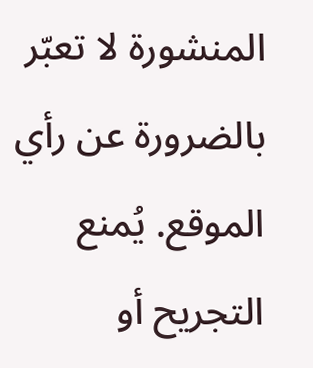المنشورة لا تعبّر بالضرورة عن رأي الموقع. يُمنع التجريح أو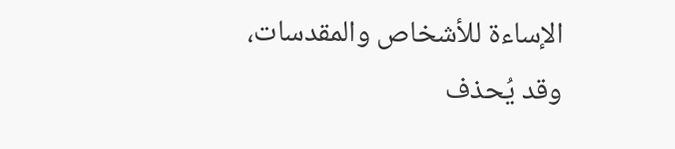الإساءة للأشخاص والمقدسات، وقد يُحذف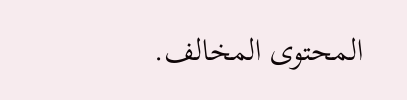المحتوى المخالف.